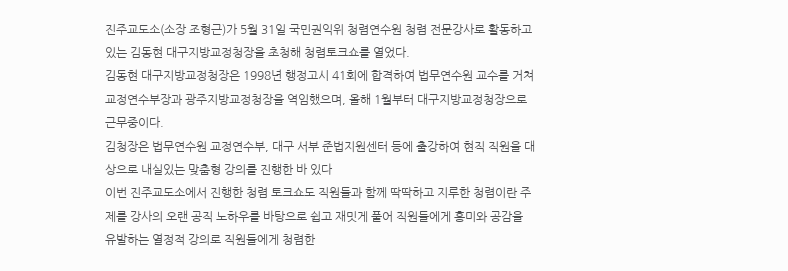진주교도소(소장 조형근)가 5월 31일 국민권익위 청렴연수원 청렴 전문강사로 활동하고 있는 김동현 대구지방교정청장을 초청해 청렴토크쇼를 열었다.
김동현 대구지방교정청장은 1998년 행정고시 41회에 합격하여 법무연수원 교수를 거쳐 교정연수부장과 광주지방교정청장을 역임했으며, 올해 1월부터 대구지방교정청장으로 근무중이다.
김청장은 법무연수원 교정연수부, 대구 서부 준법지원센터 등에 출강하여 현직 직원을 대상으로 내실있는 맞춤형 강의를 진행한 바 있다
이번 진주교도소에서 진행한 청렴 토크쇼도 직원들과 함께 딱딱하고 지루한 청렴이란 주제를 강사의 오랜 공직 노하우를 바탕으로 쉽고 재밋게 풀어 직원들에게 흥미와 공감을 유발하는 열정적 강의로 직원들에게 청렴한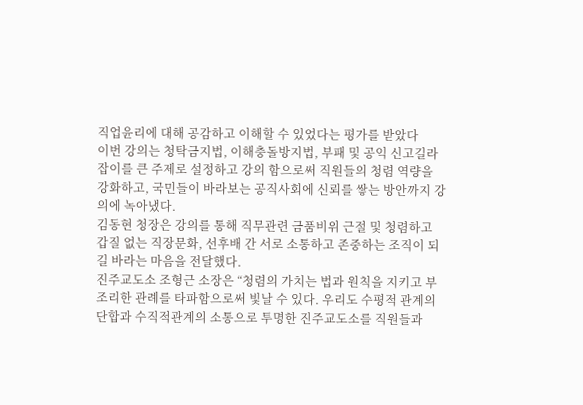직업윤리에 대해 공감하고 이해할 수 있었다는 평가를 받았다
이번 강의는 청탁금지법, 이해충돌방지법, 부패 및 공익 신고길라잡이를 큰 주제로 설정하고 강의 함으로써 직원들의 청렴 역량을 강화하고, 국민들이 바라보는 공직사회에 신뢰를 쌓는 방안까지 강의에 녹아냈다.
김동현 청장은 강의를 통해 직무관련 금품비위 근절 및 청렴하고 갑질 없는 직장문화, 선후배 간 서로 소통하고 존중하는 조직이 되길 바라는 마음을 전달했다.
진주교도소 조형근 소장은 “청렴의 가치는 법과 원칙을 지키고 부조리한 관례를 타파함으로써 빛날 수 있다. 우리도 수평적 관계의 단합과 수직적관계의 소통으로 투명한 진주교도소를 직원들과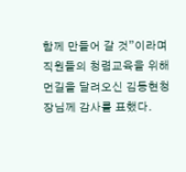함께 만들어 갈 것”이라며 직원들의 청렴교육을 위해 먼길을 달려오신 김동현청장님께 감사를 표했다.